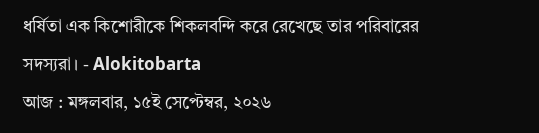ধর্ষিতা এক কিশোরীকে শিকলবন্দি করে রেখেছে তার পরিবারের সদস্যরা। - Alokitobarta
আজ : মঙ্গলবার, ১৫ই সেপ্টেম্বর, ২০২৬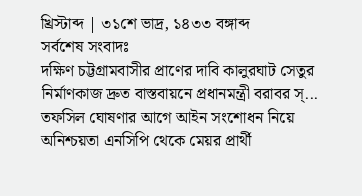খ্রিস্টাব্দ | ৩১শে ভাদ্র, ১৪৩৩ বঙ্গাব্দ
সর্বশেষ সংবাদঃ
দক্ষিণ চট্টগ্রামবাসীর প্রাণের দাবি কালুরঘাট সেতুর নির্মাণকাজ দ্রুত বাস্তবায়নে প্রধানমন্ত্রী বরাবর স্... তফসিল ঘোষণার আগে আইন সংশোধন নিয়ে অনিশ্চয়তা এনসিপি থেকে মেয়র প্রার্থী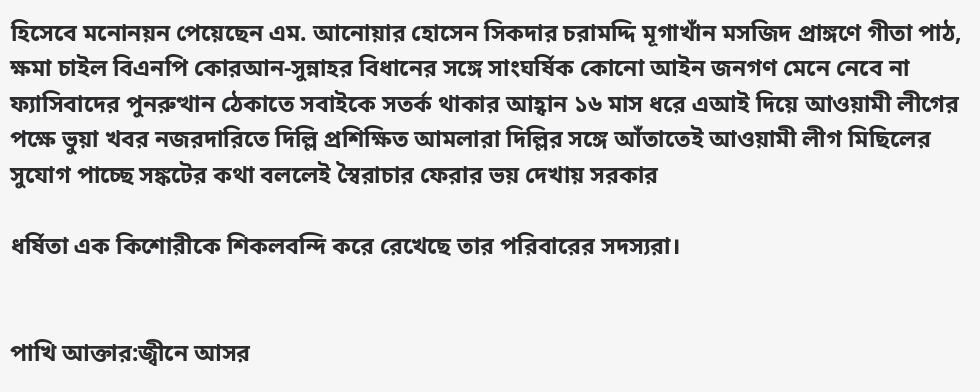হিসেবে মনোনয়ন পেয়েছেন এম. আনোয়ার হোসেন সিকদার চরামদ্দি মূগাখাঁন মসজিদ প্রাঙ্গণে গীতা পাঠ, ক্ষমা চাইল বিএনপি কোরআন-সুন্নাহর বিধানের সঙ্গে সাংঘর্ষিক কোনো আইন জনগণ মেনে নেবে না ফ্যাসিবাদের পুনরুত্থান ঠেকাতে সবাইকে সতর্ক থাকার আহ্বান ১৬ মাস ধরে এআই দিয়ে আওয়ামী লীগের পক্ষে ভুয়া খবর নজরদারিতে দিল্লি প্রশিক্ষিত আমলারা দিল্লির সঙ্গে আঁতাতেই আওয়ামী লীগ মিছিলের সুযোগ পাচ্ছে সঙ্কটের কথা বললেই স্বৈরাচার ফেরার ভয় দেখায় সরকার

ধর্ষিতা এক কিশোরীকে শিকলবন্দি করে রেখেছে তার পরিবারের সদস্যরা।


পাখি আক্তার:জ্বীনে আসর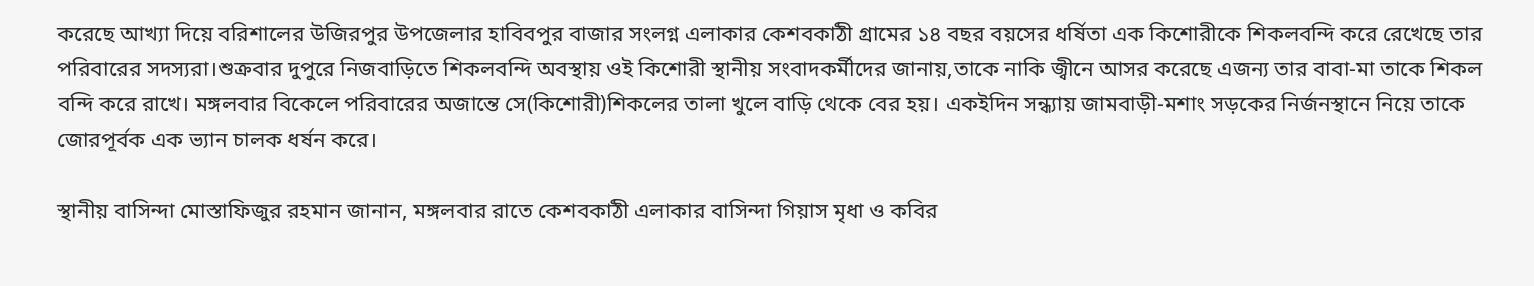করেছে আখ্যা দিয়ে বরিশালের উজিরপুর উপজেলার হাবিবপুর বাজার সংলগ্ন এলাকার কেশবকাঠী গ্রামের ১৪ বছর বয়সের ধর্ষিতা এক কিশোরীকে শিকলবন্দি করে রেখেছে তার পরিবারের সদস্যরা।শুক্রবার দুপুরে নিজবাড়িতে শিকলবন্দি অবস্থায় ওই কিশোরী স্থানীয় সংবাদকর্মীদের জানায়,তাকে নাকি জ্বীনে আসর করেছে এজন্য তার বাবা-মা তাকে শিকল বন্দি করে রাখে। মঙ্গলবার বিকেলে পরিবারের অজান্তে সে(কিশোরী)শিকলের তালা খুলে বাড়ি থেকে বের হয়। একইদিন সন্ধ্যায় জামবাড়ী-মশাং সড়কের নির্জনস্থানে নিয়ে তাকে জোরপূর্বক এক ভ্যান চালক ধর্ষন করে।

স্থানীয় বাসিন্দা মোস্তাফিজুর রহমান জানান, মঙ্গলবার রাতে কেশবকাঠী এলাকার বাসিন্দা গিয়াস মৃধা ও কবির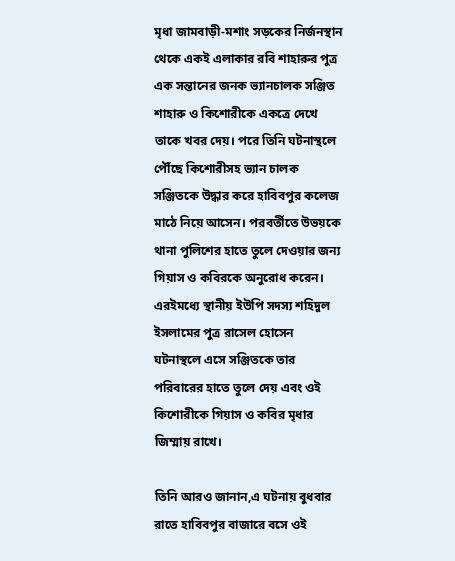মৃধা জামবাড়ী-মশাং সড়কের নির্জনস্থান থেকে একই এলাকার রবি শাহারুর পুত্র এক সন্তানের জনক ভ্যানচালক সঞ্জিত শাহারু ও কিশোরীকে একত্রে দেখে তাকে খবর দেয়। পরে তিনি ঘটনাস্থলে পৌঁছে কিশোরীসহ ভ্যান চালক সঞ্জিতকে উদ্ধার করে হাবিবপুর কলেজ মাঠে নিয়ে আসেন। পরবর্তীতে উভয়কে থানা পুলিশের হাতে তুলে দেওয়ার জন্য গিয়াস ও কবিরকে অনুরোধ করেন। এরইমধ্যে স্থানীয় ইউপি সদস্য শহিদুল ইসলামের পুত্র রাসেল হোসেন ঘটনাস্থলে এসে সঞ্জিতকে তার পরিবারের হাতে তুলে দেয় এবং ওই কিশোরীকে গিয়াস ও কবির মৃধার জিম্মায় রাখে।

তিনি আরও জানান,এ ঘটনায় বুধবার রাতে হাবিবপুর বাজারে বসে ওই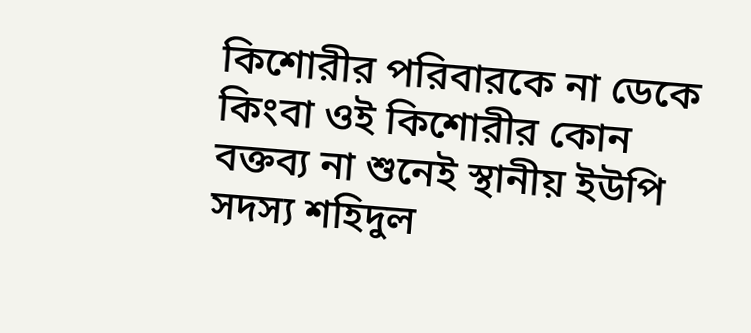কিশোরীর পরিবারকে না ডেকে কিংবা ওই কিশোরীর কোন বক্তব্য না শুনেই স্থানীয় ইউপি সদস্য শহিদুল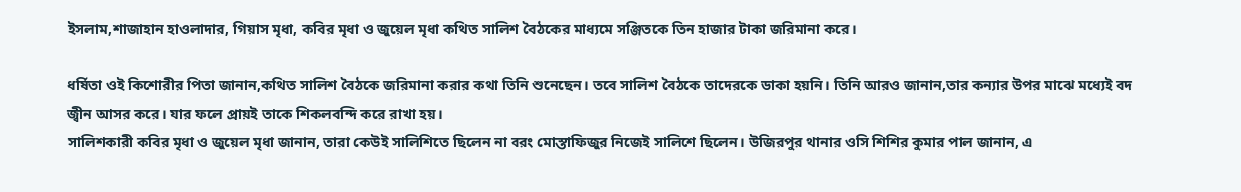ইসলাম,শাজাহান হাওলাদার, গিয়াস মৃধা, কবির মৃধা ও জুয়েল মৃধা কথিত সালিশ বৈঠকের মাধ্যমে সঞ্জিতকে তিন হাজার টাকা জরিমানা করে।

ধর্ষিতা ওই কিশোরীর পিতা জানান,কথিত সালিশ বৈঠকে জরিমানা করার কথা তিনি শুনেছেন। তবে সালিশ বৈঠকে তাদেরকে ডাকা হয়নি। তিনি আরও জানান,তার কন্যার উপর মাঝে মধ্যেই বদ জ্বীন আসর করে। যার ফলে প্রায়ই তাকে শিকলবন্দি করে রাখা হয়।
সালিশকারী কবির মৃধা ও জুয়েল মৃধা জানান, তারা কেউই সালিশিতে ছিলেন না বরং মোস্তাফিজুর নিজেই সালিশে ছিলেন। উজিরপুর থানার ওসি শিশির কুমার পাল জানান, এ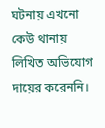ঘটনায় এখনো কেউ থানায় লিখিত অভিযোগ দায়ের করেননি।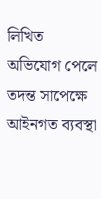লিখিত অভিযোগ পেলে তদন্ত সাপেক্ষে আইনগত ব্যবস্থা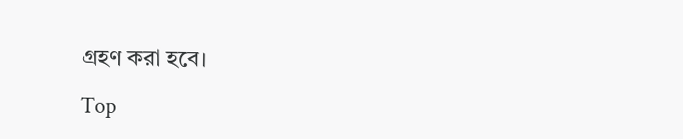গ্রহণ করা হবে।

Top